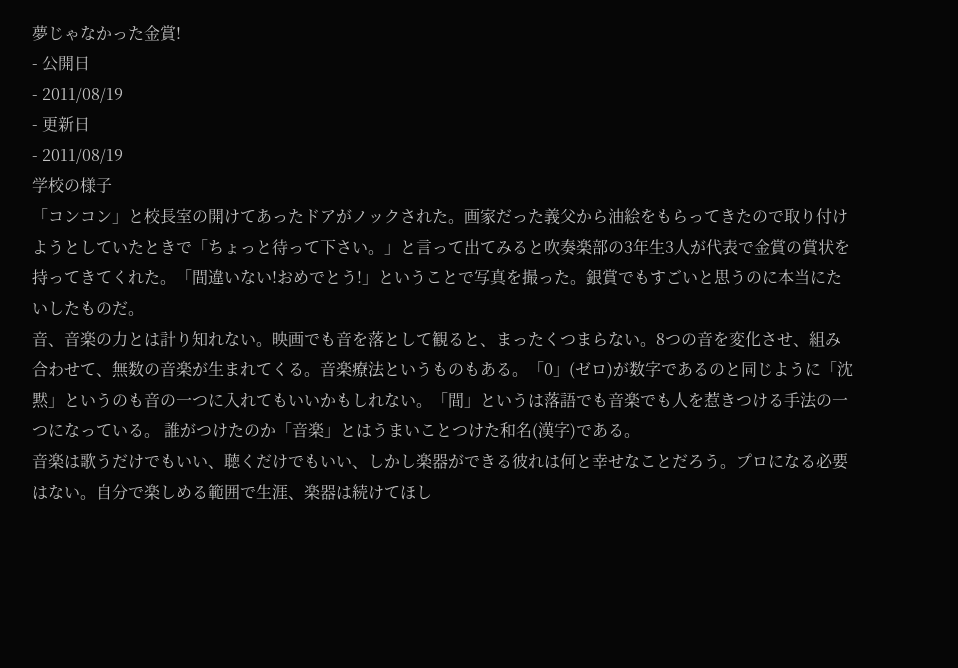夢じゃなかった金賞!
- 公開日
- 2011/08/19
- 更新日
- 2011/08/19
学校の様子
「コンコン」と校長室の開けてあったドアがノックされた。画家だった義父から油絵をもらってきたので取り付けようとしていたときで「ちょっと待って下さい。」と言って出てみると吹奏楽部の3年生3人が代表で金賞の賞状を持ってきてくれた。「間違いない!おめでとう!」ということで写真を撮った。銀賞でもすごいと思うのに本当にたいしたものだ。
音、音楽の力とは計り知れない。映画でも音を落として観ると、まったくつまらない。8つの音を変化させ、組み合わせて、無数の音楽が生まれてくる。音楽療法というものもある。「0」(ゼロ)が数字であるのと同じように「沈黙」というのも音の一つに入れてもいいかもしれない。「間」というは落語でも音楽でも人を惹きつける手法の一つになっている。 誰がつけたのか「音楽」とはうまいことつけた和名(漢字)である。
音楽は歌うだけでもいい、聴くだけでもいい、しかし楽器ができる彼れは何と幸せなことだろう。プロになる必要はない。自分で楽しめる範囲で生涯、楽器は続けてほし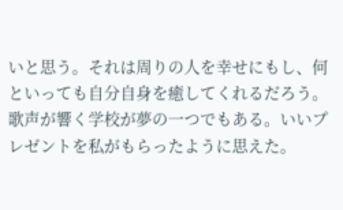いと思う。それは周りの人を幸せにもし、何といっても自分自身を癒してくれるだろう。
歌声が響く学校が夢の一つでもある。いいプレゼントを私がもらったように思えた。